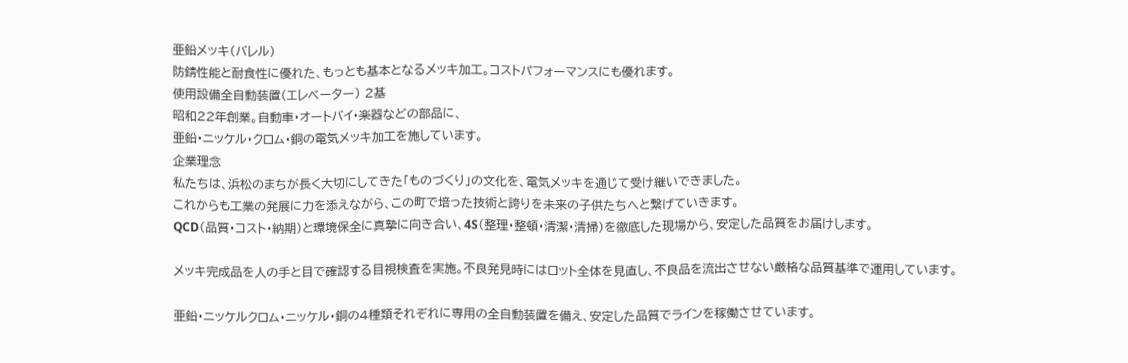亜鉛メッキ(バレル)
防錆性能と耐食性に優れた、もっとも基本となるメッキ加工。コストパフォーマンスにも優れます。
使用設備全自動装置(エレベーター) 2基
昭和22年創業。自動車・オートバイ・楽器などの部品に、
亜鉛・ニッケル・クロム・銅の電気メッキ加工を施しています。
企業理念
私たちは、浜松のまちが長く大切にしてきた「ものづくり」の文化を、電気メッキを通じて受け継いできました。
これからも工業の発展に力を添えながら、この町で培った技術と誇りを未来の子供たちへと繋げていきます。
QCD(品質・コスト・納期)と環境保全に真摯に向き合い、4S(整理・整頓・清潔・清掃)を徹底した現場から、安定した品質をお届けします。

メッキ完成品を人の手と目で確認する目視検査を実施。不良発見時にはロット全体を見直し、不良品を流出させない厳格な品質基準で運用しています。

亜鉛・ニッケルクロム・ニッケル・銅の4種類それぞれに専用の全自動装置を備え、安定した品質でラインを稼働させています。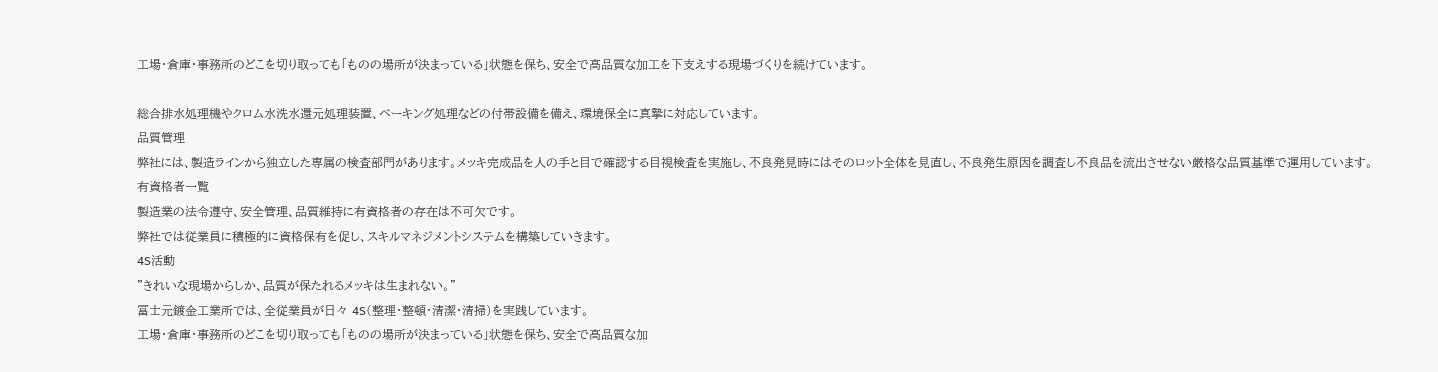工場・倉庫・事務所のどこを切り取っても「ものの場所が決まっている」状態を保ち、安全で高品質な加工を下支えする現場づくりを続けています。

総合排水処理機やクロム水洗水還元処理装置、ベーキング処理などの付帯設備を備え、環境保全に真摯に対応しています。
品質管理
弊社には、製造ラインから独立した専属の検査部門があります。メッキ完成品を人の手と目で確認する目視検査を実施し、不良発見時にはそのロット全体を見直し、不良発生原因を調査し不良品を流出させない厳格な品質基準で運用しています。
有資格者一覧
製造業の法令遵守、安全管理、品質維持に有資格者の存在は不可欠です。
弊社では従業員に積極的に資格保有を促し、スキルマネジメントシステムを構築していきます。
4S活動
"きれいな現場からしか、品質が保たれるメッキは生まれない。"
冨士元鍍金工業所では、全従業員が日々 4S(整理・整頓・清潔・清掃)を実践しています。
工場・倉庫・事務所のどこを切り取っても「ものの場所が決まっている」状態を保ち、安全で高品質な加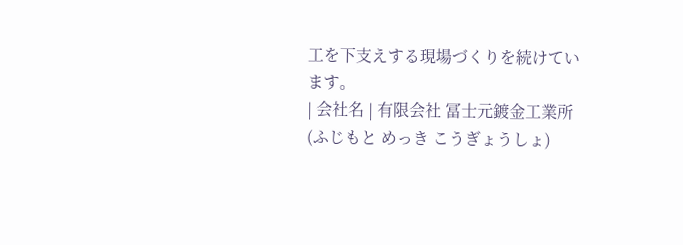工を下支えする現場づくりを続けています。
| 会社名 | 有限会社 冨士元鍍金工業所(ふじもと めっき こうぎょうしょ)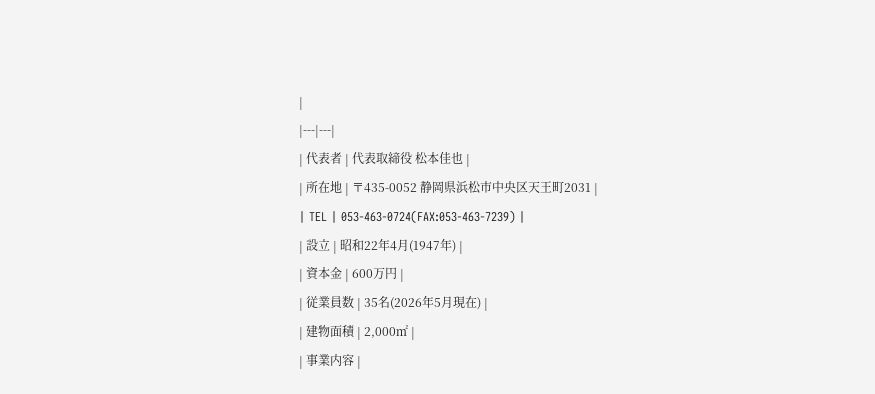|
|---|---|
| 代表者 | 代表取締役 松本佳也 |
| 所在地 | 〒435-0052 静岡県浜松市中央区天王町2031 |
| TEL | 053-463-0724(FAX:053-463-7239) |
| 設立 | 昭和22年4月(1947年) |
| 資本金 | 600万円 |
| 従業員数 | 35名(2026年5月現在) |
| 建物面積 | 2,000㎡ |
| 事業内容 |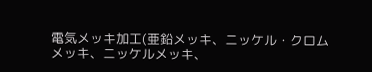電気メッキ加工(亜鉛メッキ、ニッケル・クロムメッキ、ニッケルメッキ、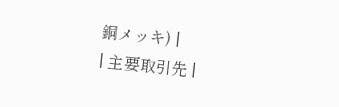銅メッキ) |
| 主要取引先 |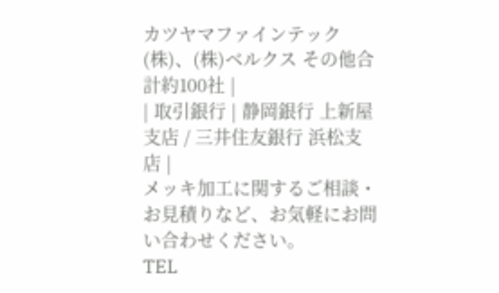カツヤマファインテック(株)、(株)ベルクス その他合計約100社 |
| 取引銀行 | 静岡銀行 上新屋支店 / 三井住友銀行 浜松支店 |
メッキ加工に関するご相談・お見積りなど、お気軽にお問い合わせください。
TEL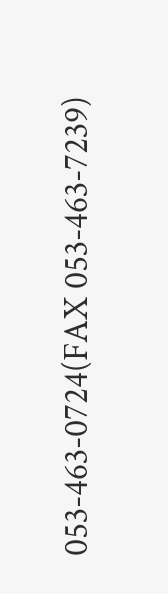053-463-0724(FAX 053-463-7239)